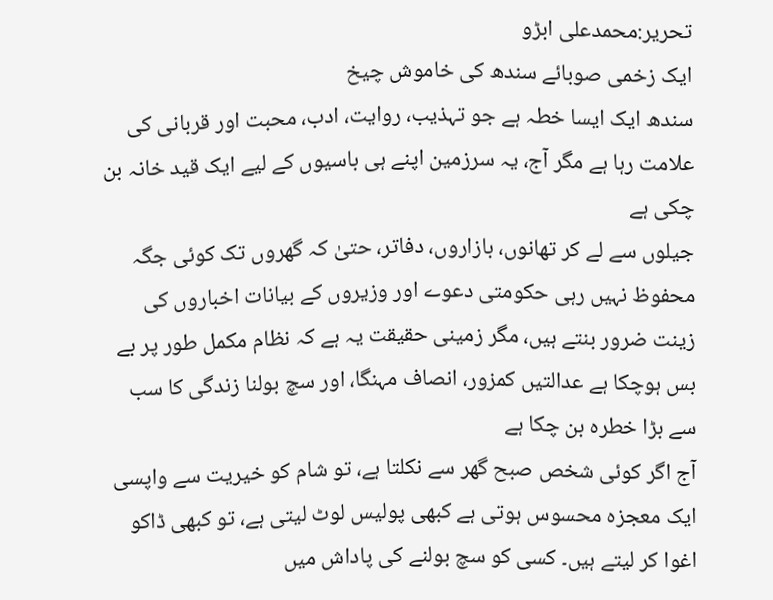تحریر:محمدعلی ابڑو
ایک زخمی صوبائے سندھ کی خاموش چیخ
سندھ ایک ایسا خطہ ہے جو تہذیب، روایت، ادب، محبت اور قربانی کی علامت رہا ہے مگر آج، یہ سرزمین اپنے ہی باسیوں کے لیے ایک قید خانہ بن چکی ہے
جیلوں سے لے کر تھانوں، بازاروں، دفاتر، حتیٰ کہ گھروں تک کوئی جگہ محفوظ نہیں رہی حکومتی دعوے اور وزیروں کے بیانات اخباروں کی زینت ضرور بنتے ہیں، مگر زمینی حقیقت یہ ہے کہ نظام مکمل طور پر بے بس ہوچکا ہے عدالتیں کمزور، انصاف مہنگا، اور سچ بولنا زندگی کا سب سے بڑا خطرہ بن چکا ہے
آج اگر کوئی شخص صبح گھر سے نکلتا ہے، تو شام کو خیریت سے واپسی ایک معجزہ محسوس ہوتی ہے کبھی پولیس لوٹ لیتی ہے، تو کبھی ڈاکو اغوا کر لیتے ہیں۔ کسی کو سچ بولنے کی پاداش میں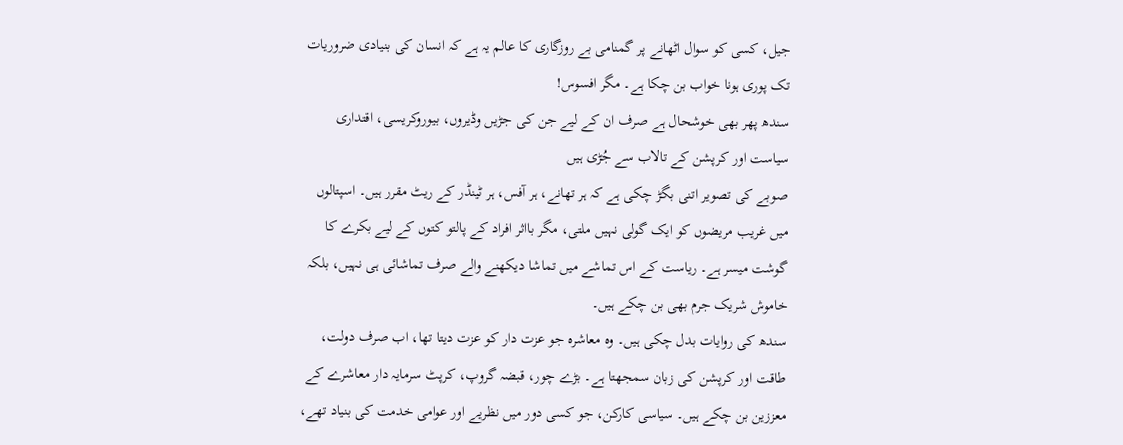جیل، کسی کو سوال اٹھانے پر گمنامی بے روزگاری کا عالم یہ ہے کہ انسان کی بنیادی ضروریات تک پوری ہونا خواب بن چکا ہے۔ مگر افسوس!
سندھ پھر بھی خوشحال ہے صرف ان کے لیے جن کی جڑیں وڈیروں، بیوروکریسی، اقتداری سیاست اور کرپشن کے تالاب سے جُڑی ہیں
صوبے کی تصویر اتنی بگڑ چکی ہے کہ ہر تھانے، ہر آفس، ہر ٹینڈر کے ریٹ مقرر ہیں۔ اسپتالوں میں غریب مریضوں کو ایک گولی نہیں ملتی، مگر بااثر افراد کے پالتو کتوں کے لیے بکرے کا گوشت میسر ہے۔ ریاست کے اس تماشے میں تماشا دیکھنے والے صرف تماشائی ہی نہیں، بلکہ خاموش شریک جرم بھی بن چکے ہیں۔
سندھ کی روایات بدل چکی ہیں۔ وہ معاشرہ جو عزت دار کو عزت دیتا تھا، اب صرف دولت، طاقت اور کرپشن کی زبان سمجھتا ہے۔ بڑے چور، قبضہ گروپ، کرپٹ سرمایہ دار معاشرے کے معززین بن چکے ہیں۔ سیاسی کارکن، جو کسی دور میں نظریے اور عوامی خدمت کی بنیاد تھے،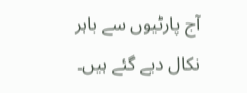آج پارٹیوں سے باہر نکال دیے گئے ہیں۔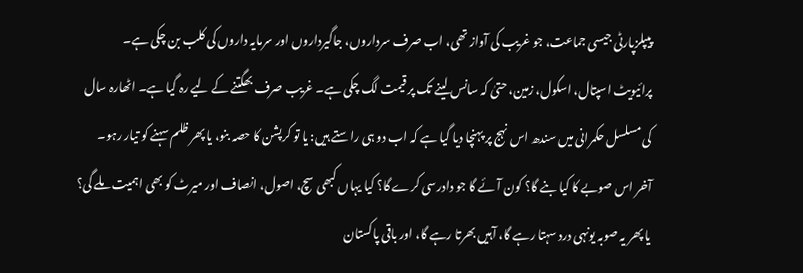پیپلزپارٹی جیسی جماعت، جو غریب کی آواز تھی، اب صرف سرداروں، جاگیرداروں اور سرمایہ داروں کی کلب بن چکی ہے۔
پرائیویٹ اسپتال، اسکول، زمین، حتیٰ کہ سانس لینے تک پر قیمت لگ چکی ہے۔ غریب صرف بھگتنے کے لیے رہ گیا ہے۔ اٹھارہ سال کی مسلسل حکمرانی میں سندھ اس نہج پر پہنچا دیا گیا ہے کہ اب دو ہی راستے ہیں: یا تو کرپشن کا حصہ بنو، یا پھر ظلم سہنے کو تیار رہو۔
آخر اس صوبے کا کیا بنے گا؟ کون آئے گا جو دادرسی کرے گا؟ کیا یہاں کبھی سچ، اصول، انصاف اور میرٹ کو بھی اہمیت ملے گی؟ یا پھر یہ صوبہ یونہی درد سہتا رہے گا، آہیں بھرتا رہے گا، اور باقی پاکستان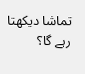تماشا دیکھتا رہے گا؟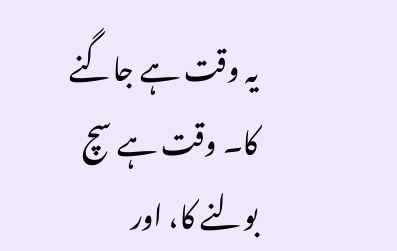یہ وقت ہے جاگنے کا۔ وقت ہے سچ بولنے کا، اور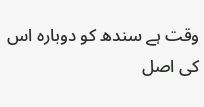وقت ہے سندھ کو دوبارہ اس کی اصل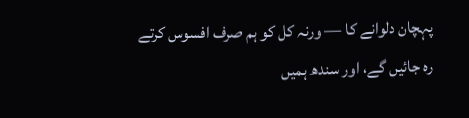پہچان دلوانے کا — ورنہ کل کو ہم صرف افسوس کرتے رہ جائیں گے، اور سندھ ہمیں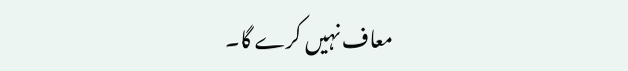معاف نہیں کرے گا۔